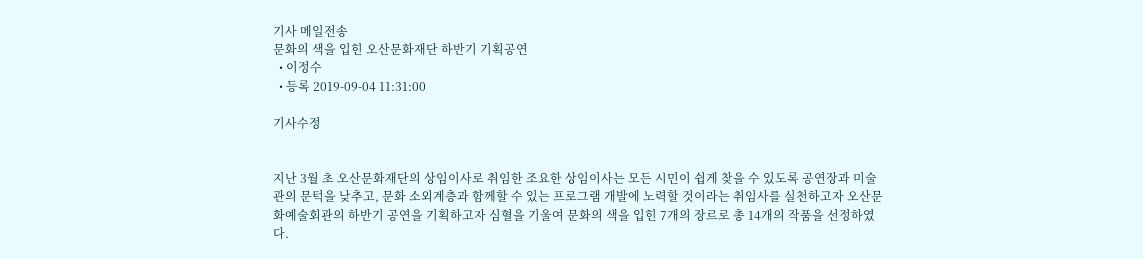기사 메일전송
문화의 색을 입힌 오산문화재단 하반기 기획공연
  • 이정수
  • 등록 2019-09-04 11:31:00

기사수정


지난 3월 초 오산문화재단의 상임이사로 취임한 조요한 상임이사는 모든 시민이 쉽게 찾을 수 있도록 공연장과 미술관의 문턱을 낮추고, 문화 소외계층과 함께할 수 있는 프로그램 개발에 노력할 것이라는 취임사를 실천하고자 오산문화예술회관의 하반기 공연을 기획하고자 심혈을 기울여 문화의 색을 입힌 7개의 장르로 총 14개의 작품을 선정하였다.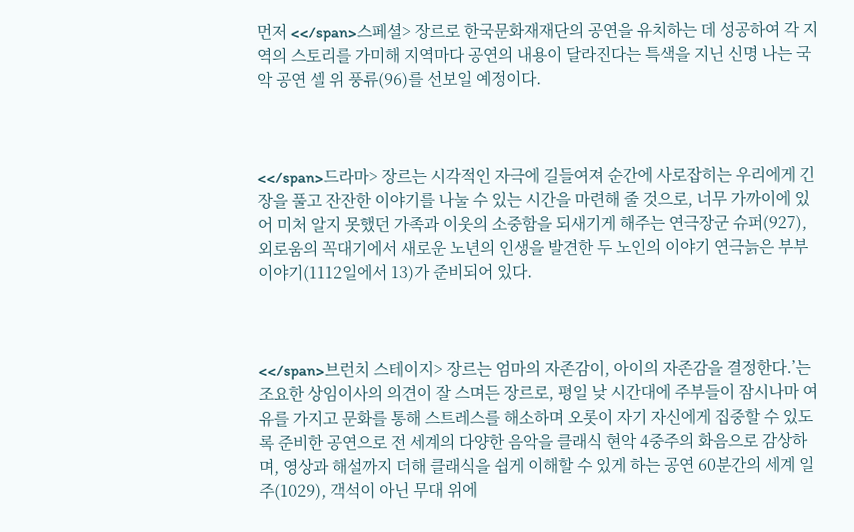먼저 <</span>스페셜> 장르로 한국문화재재단의 공연을 유치하는 데 성공하여 각 지역의 스토리를 가미해 지역마다 공연의 내용이 달라진다는 특색을 지닌 신명 나는 국악 공연 셀 위 풍류(96)를 선보일 예정이다.



<</span>드라마> 장르는 시각적인 자극에 길들여져 순간에 사로잡히는 우리에게 긴장을 풀고 잔잔한 이야기를 나눌 수 있는 시간을 마련해 줄 것으로, 너무 가까이에 있어 미처 알지 못했던 가족과 이웃의 소중함을 되새기게 해주는 연극장군 슈퍼(927), 외로움의 꼭대기에서 새로운 노년의 인생을 발견한 두 노인의 이야기 연극늙은 부부 이야기(1112일에서 13)가 준비되어 있다.



<</span>브런치 스테이지> 장르는 엄마의 자존감이, 아이의 자존감을 결정한다.’는 조요한 상임이사의 의견이 잘 스며든 장르로, 평일 낮 시간대에 주부들이 잠시나마 여유를 가지고 문화를 통해 스트레스를 해소하며 오롯이 자기 자신에게 집중할 수 있도록 준비한 공연으로 전 세계의 다양한 음악을 클래식 현악 4중주의 화음으로 감상하며, 영상과 해설까지 더해 클래식을 쉽게 이해할 수 있게 하는 공연 60분간의 세계 일주(1029), 객석이 아닌 무대 위에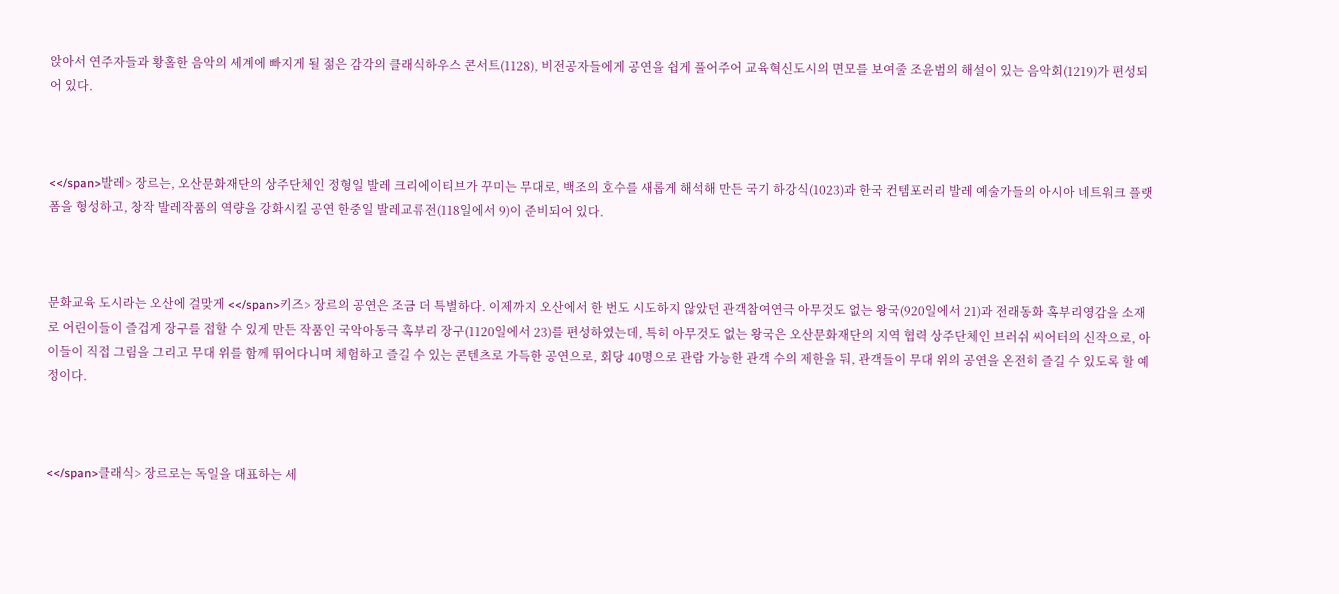앉아서 연주자들과 황홀한 음악의 세계에 빠지게 될 젊은 감각의 클래식하우스 콘서트(1128), 비전공자들에게 공연을 쉽게 풀어주어 교육혁신도시의 면모를 보여줄 조윤범의 해설이 있는 음악회(1219)가 편성되어 있다.



<</span>발레> 장르는, 오산문화재단의 상주단체인 정형일 발레 크리에이티브가 꾸미는 무대로, 백조의 호수를 새롭게 해석해 만든 국기 하강식(1023)과 한국 컨템포러리 발레 예술가들의 아시아 네트워크 플랫폼을 형성하고, 창작 발레작품의 역량을 강화시킬 공연 한중일 발레교류전(118일에서 9)이 준비되어 있다.



문화교육 도시라는 오산에 걸맞게 <</span>키즈> 장르의 공연은 조금 더 특별하다. 이제까지 오산에서 한 번도 시도하지 않았던 관객참여연극 아무것도 없는 왕국(920일에서 21)과 전래동화 혹부리영감을 소재로 어린이들이 즐겁게 장구를 접할 수 있게 만든 작품인 국악아동극 혹부리 장구(1120일에서 23)를 편성하였는데, 특히 아무것도 없는 왕국은 오산문화재단의 지역 협력 상주단체인 브러쉬 씨어터의 신작으로, 아이들이 직접 그림을 그리고 무대 위를 함께 뛰어다니며 체험하고 즐길 수 있는 콘텐츠로 가득한 공연으로, 회당 40명으로 관람 가능한 관객 수의 제한을 둬, 관객들이 무대 위의 공연을 온전히 즐길 수 있도록 할 예정이다.



<</span>클래식> 장르로는 독일을 대표하는 세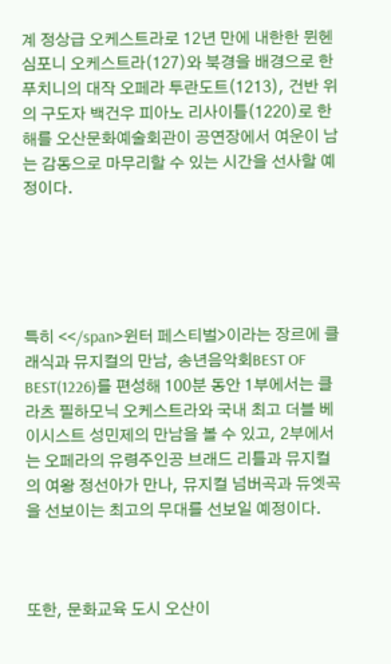계 정상급 오케스트라로 12년 만에 내한한 뮌헨심포니 오케스트라(127)와 북경을 배경으로 한 푸치니의 대작 오페라 투란도트(1213), 건반 위의 구도자 백건우 피아노 리사이틀(1220)로 한 해를 오산문화예술회관이 공연장에서 여운이 남는 감동으로 마무리할 수 있는 시간을 선사할 예정이다.





특히 <</span>윈터 페스티벌>이라는 장르에 클래식과 뮤지컬의 만남, 송년음악회BEST OF BEST(1226)를 편성해 100분 동안 1부에서는 클라츠 필하모닉 오케스트라와 국내 최고 더블 베이시스트 성민제의 만남을 볼 수 있고, 2부에서는 오페라의 유령주인공 브래드 리틀과 뮤지컬의 여왕 정선아가 만나, 뮤지컬 넘버곡과 듀엣곡을 선보이는 최고의 무대를 선보일 예정이다.



또한, 문화교육 도시 오산이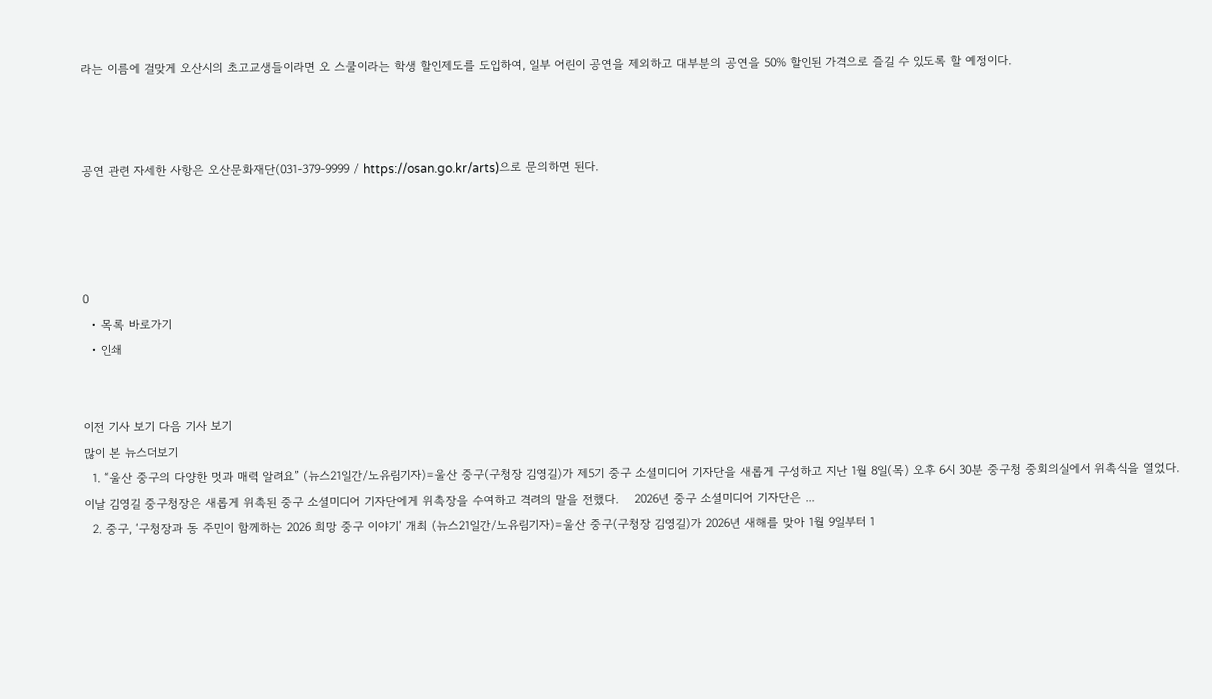라는 이름에 걸맞게 오산시의 초고교생들이라면 오 스쿨이라는 학생 할인제도를 도입하여, 일부 어린이 공연을 제외하고 대부분의 공연을 50% 할인된 가격으로 즐길 수 있도록 할 예정이다.



공연 관련 자세한 사항은 오산문화재단(031-379-9999 / https://osan.go.kr/arts)으로 문의하면 된다.




0
  • 목록 바로가기
  • 인쇄


이전 기사 보기 다음 기사 보기
많이 본 뉴스더보기
  1. “울산 중구의 다양한 멋과 매력 알려요” (뉴스21일간/노유림기자)=울산 중구(구청장 김영길)가 제5기 중구 소셜미디어 기자단을 새롭게 구성하고 지난 1월 8일(목) 오후 6시 30분 중구청 중회의실에서 위촉식을 열었다.    이날 김영길 중구청장은 새롭게 위촉된 중구 소셜미디어 기자단에게 위촉장을 수여하고 격려의 말을 전했다.    2026년 중구 소셜미디어 기자단은 ...
  2. 중구, ‘구청장과 동 주민이 함께하는 2026 희망 중구 이야기’ 개최 (뉴스21일간/노유림기자)=울산 중구(구청장 김영길)가 2026년 새해를 맞아 1월 9일부터 1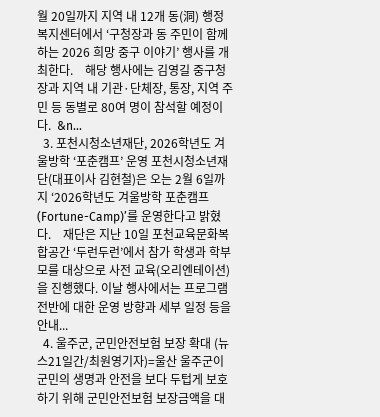월 20일까지 지역 내 12개 동(洞) 행정복지센터에서 ‘구청장과 동 주민이 함께하는 2026 희망 중구 이야기’ 행사를 개최한다.    해당 행사에는 김영길 중구청장과 지역 내 기관·단체장, 통장, 지역 주민 등 동별로 80여 명이 참석할 예정이다.  &n...
  3. 포천시청소년재단, 2026학년도 겨울방학 ‘포춘캠프’ 운영 포천시청소년재단(대표이사 김현철)은 오는 2월 6일까지 ‘2026학년도 겨울방학 포춘캠프(Fortune-Camp)’를 운영한다고 밝혔다.    재단은 지난 10일 포천교육문화복합공간 ‘두런두런’에서 참가 학생과 학부모를 대상으로 사전 교육(오리엔테이션)을 진행했다. 이날 행사에서는 프로그램 전반에 대한 운영 방향과 세부 일정 등을 안내...
  4. 울주군, 군민안전보험 보장 확대 (뉴스21일간/최원영기자)=울산 울주군이 군민의 생명과 안전을 보다 두텁게 보호하기 위해 군민안전보험 보장금액을 대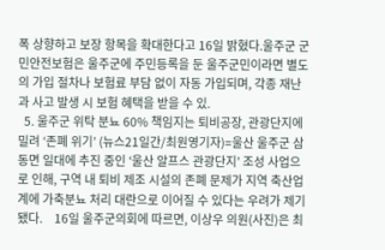폭 상향하고 보장 항목을 확대한다고 16일 밝혔다.울주군 군민안전보험은 울주군에 주민등록을 둔 울주군민이라면 별도의 가입 절차나 보험료 부담 없이 자동 가입되며, 각종 재난과 사고 발생 시 보험 혜택을 받을 수 있.
  5. 울주군 위탁 분뇨 60% 책임지는 퇴비공장, 관광단지에 밀려 ‘존폐 위기’ (뉴스21일간/최원영기자)=울산 울주군 삼동면 일대에 추진 중인 ‘울산 알프스 관광단지’ 조성 사업으로 인해, 구역 내 퇴비 제조 시설의 존폐 문제가 지역 축산업계에 가축분뇨 처리 대란으로 이어질 수 있다는 우려가 제기됐다.    16일 울주군의회에 따르면, 이상우 의원(사진)은 최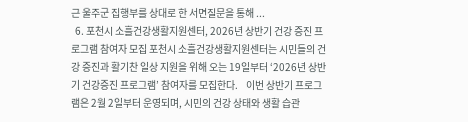근 울주군 집행부를 상대로 한 서면질문을 통해 ...
  6. 포천시 소흘건강생활지원센터, 2026년 상반기 건강 증진 프로그램 참여자 모집 포천시 소흘건강생활지원센터는 시민들의 건강 증진과 활기찬 일상 지원을 위해 오는 19일부터 ‘2026년 상반기 건강증진 프로그램’ 참여자를 모집한다.    이번 상반기 프로그램은 2월 2일부터 운영되며, 시민의 건강 상태와 생활 습관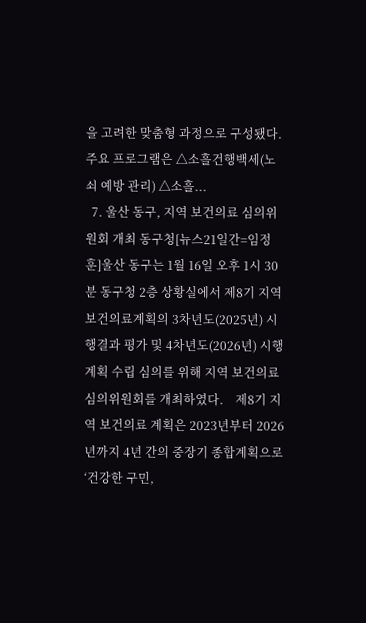을 고려한 맞춤형 과정으로 구성됐다. 주요 프로그램은 △소흘건행백세(노쇠 예방 관리) △소흘...
  7. 울산 동구, 지역 보건의료 심의위원회 개최 동구청[뉴스21일간=임정훈]울산 동구는 1월 16일 오후 1시 30분 동구청 2층 상황실에서 제8기 지역보건의료계획의 3차년도(2025년) 시행결과 평가 및 4차년도(2026년) 시행계획 수립 심의를 위해 지역 보건의료 심의위원회를 개최하였다.    제8기 지역 보건의료 계획은 2023년부터 2026년까지 4년 간의 중장기 종합계획으로 ‘건강한 구민,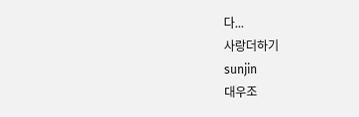다...
사랑더하기
sunjin
대우조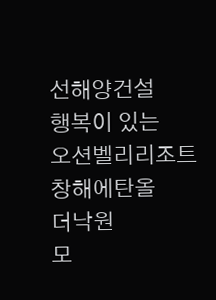선해양건설
행복이 있는
오션벨리리조트
창해에탄올
더낙원
모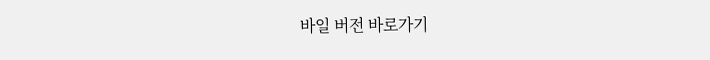바일 버전 바로가기